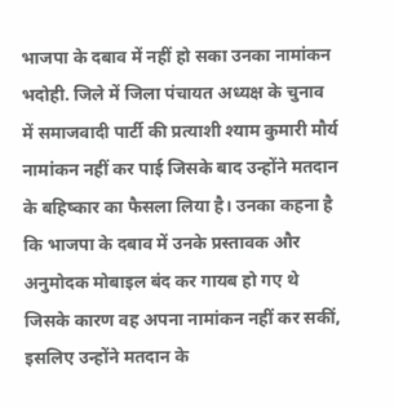भाजपा के दबाव में नहीं हो सका उनका नामांकन
भदोही. जिले में जिला पंचायत अध्यक्ष के चुनाव में समाजवादी पार्टी की प्रत्याशी श्याम कुमारी मौर्य नामांकन नहीं कर पाई जिसके बाद उन्होंने मतदान के बहिष्कार का फैसला लिया है। उनका कहना है कि भाजपा के दबाव में उनके प्रस्तावक और अनुमोदक मोबाइल बंद कर गायब हो गए थे जिसके कारण वह अपना नामांकन नहीं कर सकीं, इसलिए उन्होंने मतदान के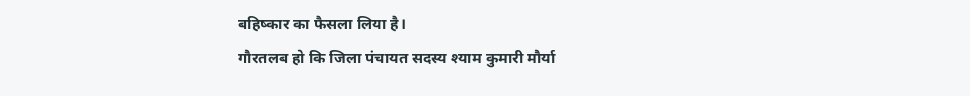बहिष्कार का फैसला लिया है।
गौरतलब हो कि जिला पंचायत सदस्य श्याम कुमारी मौर्या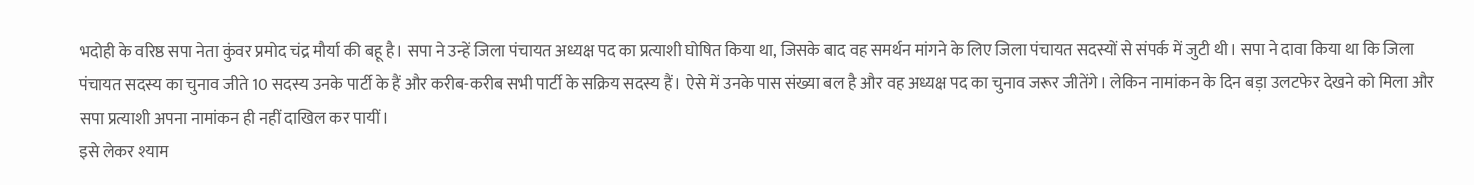भदोही के वरिष्ठ सपा नेता कुंवर प्रमोद चंद्र मौर्या की बहू है। सपा ने उन्हें जिला पंचायत अध्यक्ष पद का प्रत्याशी घोषित किया था, जिसके बाद वह समर्थन मांगने के लिए जिला पंचायत सदस्यों से संपर्क में जुटी थी। सपा ने दावा किया था कि जिला पंचायत सदस्य का चुनाव जीते 10 सदस्य उनके पार्टी के हैं और करीब-करीब सभी पार्टी के सक्रिय सदस्य हैं। ऐसे में उनके पास संख्या बल है और वह अध्यक्ष पद का चुनाव जरूर जीतेंगे। लेकिन नामांकन के दिन बड़ा उलटफेर देखने को मिला और सपा प्रत्याशी अपना नामांकन ही नहीं दाखिल कर पायीं।
इसे लेकर श्याम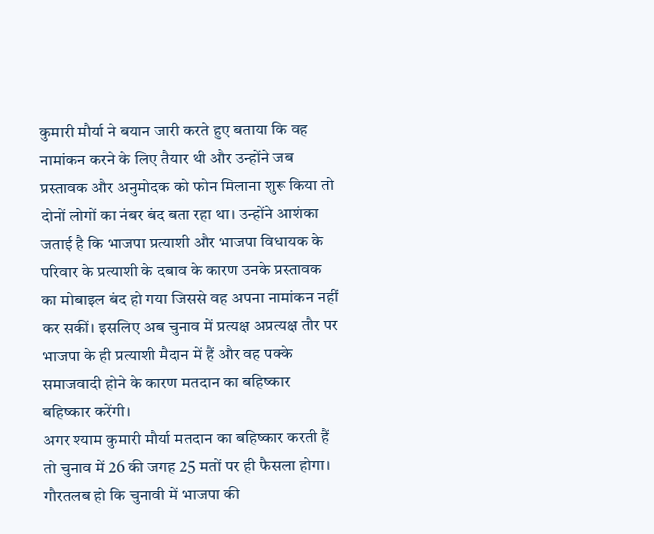कुमारी मौर्या ने बयान जारी करते हुए बताया कि वह नामांकन करने के लिए तैयार थी और उन्होंने जब प्रस्तावक और अनुमोदक को फोन मिलाना शुरू किया तो दोनों लोगों का नंबर बंद बता रहा था। उन्होंने आशंका जताई है कि भाजपा प्रत्याशी और भाजपा विधायक के परिवार के प्रत्याशी के दबाव के कारण उनके प्रस्तावक का मोबाइल बंद हो गया जिससे वह अपना नामांकन नहीं कर सकीं। इसलिए अब चुनाव में प्रत्यक्ष अप्रत्यक्ष तौर पर भाजपा के ही प्रत्याशी मैदान में हैं और वह पक्के समाजवादी होने के कारण मतदान का बहिष्कार बहिष्कार करेंगी।
अगर श्याम कुमारी मौर्या मतदान का बहिष्कार करती हैं तो चुनाव में 26 की जगह 25 मतों पर ही फैसला होगा। गौरतलब हो कि चुनावी में भाजपा की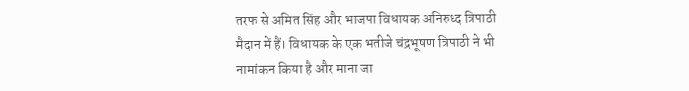तरफ से अमित सिंह और भाजपा विधायक अनिरुध्द त्रिपाठी मैदान में हैं। विधायक के एक भतीजे चंद्रभूषण त्रिपाठी ने भी नामांकन किया है और माना जा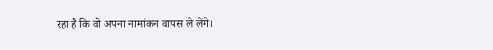रहा है कि वो अपना नामांकन वापस ले लेंगे।